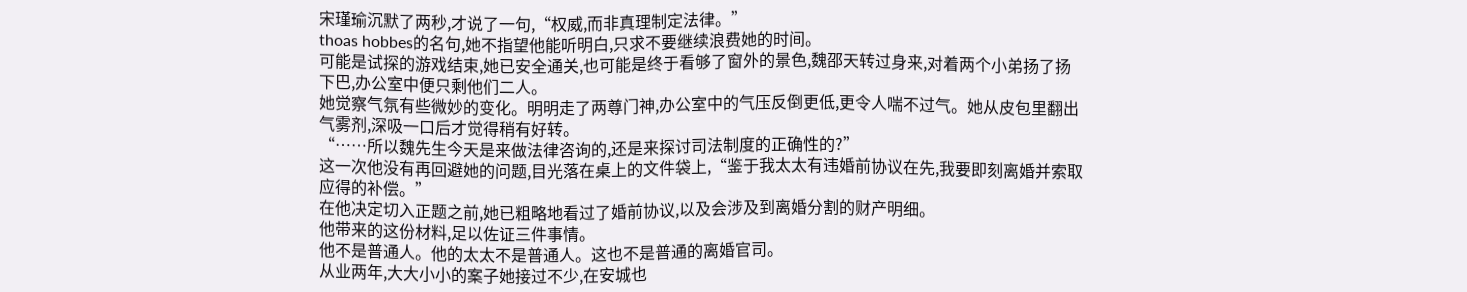宋瑾瑜沉默了两秒,才说了一句,“权威,而非真理制定法律。”
thoas hobbes的名句,她不指望他能听明白,只求不要继续浪费她的时间。
可能是试探的游戏结束,她已安全通关,也可能是终于看够了窗外的景色,魏邵天转过身来,对着两个小弟扬了扬下巴,办公室中便只剩他们二人。
她觉察气氛有些微妙的变化。明明走了两尊门神,办公室中的气压反倒更低,更令人喘不过气。她从皮包里翻出气雾剂,深吸一口后才觉得稍有好转。
“……所以魏先生今天是来做法律咨询的,还是来探讨司法制度的正确性的?”
这一次他没有再回避她的问题,目光落在桌上的文件袋上,“鉴于我太太有违婚前协议在先,我要即刻离婚并索取应得的补偿。”
在他决定切入正题之前,她已粗略地看过了婚前协议,以及会涉及到离婚分割的财产明细。
他带来的这份材料,足以佐证三件事情。
他不是普通人。他的太太不是普通人。这也不是普通的离婚官司。
从业两年,大大小小的案子她接过不少,在安城也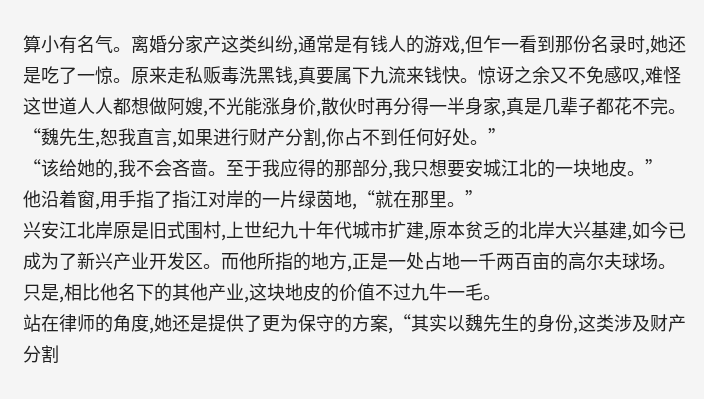算小有名气。离婚分家产这类纠纷,通常是有钱人的游戏,但乍一看到那份名录时,她还是吃了一惊。原来走私贩毒洗黑钱,真要属下九流来钱快。惊讶之余又不免感叹,难怪这世道人人都想做阿嫂,不光能涨身价,散伙时再分得一半身家,真是几辈子都花不完。
“魏先生,恕我直言,如果进行财产分割,你占不到任何好处。”
“该给她的,我不会吝啬。至于我应得的那部分,我只想要安城江北的一块地皮。”
他沿着窗,用手指了指江对岸的一片绿茵地,“就在那里。”
兴安江北岸原是旧式围村,上世纪九十年代城市扩建,原本贫乏的北岸大兴基建,如今已成为了新兴产业开发区。而他所指的地方,正是一处占地一千两百亩的高尔夫球场。
只是,相比他名下的其他产业,这块地皮的价值不过九牛一毛。
站在律师的角度,她还是提供了更为保守的方案,“其实以魏先生的身份,这类涉及财产分割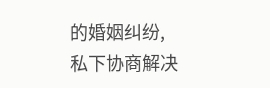的婚姻纠纷,私下协商解决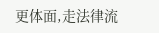更体面,走法律流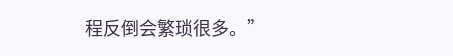程反倒会繁琐很多。”